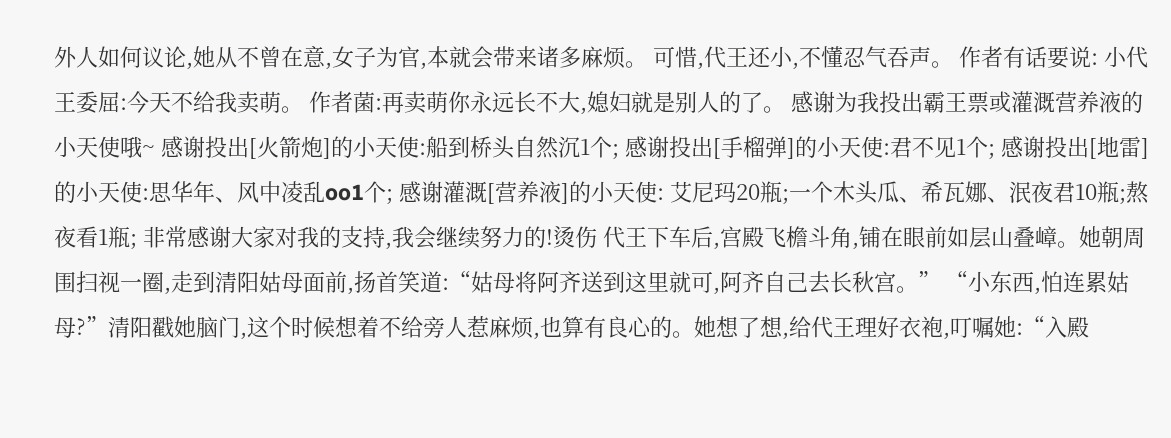外人如何议论,她从不曾在意,女子为官,本就会带来诸多麻烦。 可惜,代王还小,不懂忍气吞声。 作者有话要说: 小代王委屈:今天不给我卖萌。 作者菌:再卖萌你永远长不大,媳妇就是别人的了。 感谢为我投出霸王票或灌溉营养液的小天使哦~ 感谢投出[火箭炮]的小天使:船到桥头自然沉1个; 感谢投出[手榴弹]的小天使:君不见1个; 感谢投出[地雷]的小天使:思华年、风中凌乱oo1个; 感谢灌溉[营养液]的小天使: 艾尼玛20瓶;一个木头瓜、希瓦娜、泯夜君10瓶;熬夜看1瓶; 非常感谢大家对我的支持,我会继续努力的!烫伤 代王下车后,宫殿飞檐斗角,铺在眼前如层山叠嶂。她朝周围扫视一圈,走到清阳姑母面前,扬首笑道:“姑母将阿齐送到这里就可,阿齐自己去长秋宫。” “小东西,怕连累姑母?”清阳戳她脑门,这个时候想着不给旁人惹麻烦,也算有良心的。她想了想,给代王理好衣袍,叮嘱她:“入殿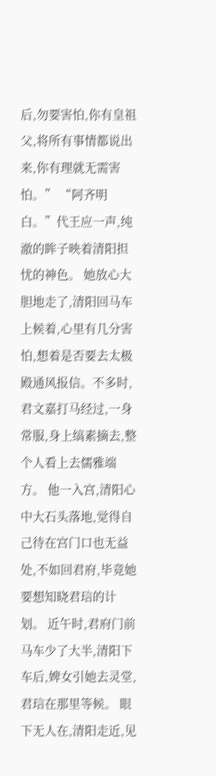后,勿要害怕,你有皇祖父,将所有事情都说出来,你有理就无需害怕。” “阿齐明白。”代王应一声,纯澈的眸子映着清阳担忧的神色。 她放心大胆地走了,清阳回马车上候着,心里有几分害怕,想着是否要去太极殿通风报信。不多时,君文嘉打马经过,一身常服,身上缟素摘去,整个人看上去儒雅端方。 他一入宫,清阳心中大石头落地,觉得自己待在宫门口也无益处,不如回君府,毕竟她要想知晓君琂的计划。 近午时,君府门前马车少了大半,清阳下车后,婢女引她去灵堂,君琂在那里等候。 眼下无人在,清阳走近,见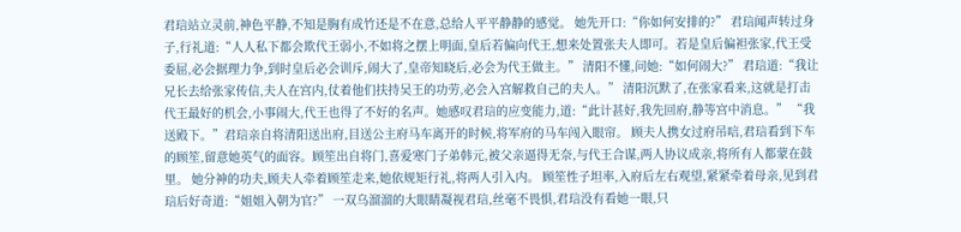君琂站立灵前,神色平静,不知是胸有成竹还是不在意,总给人平平静静的感觉。 她先开口:“你如何安排的?” 君琂闻声转过身子,行礼道:“人人私下都会欺代王弱小,不如将之摆上明面,皇后若偏向代王,想来处置张夫人即可。若是皇后偏袒张家,代王受委屈,必会据理力争,到时皇后必会训斥,闹大了,皇帝知晓后,必会为代王做主。” 清阳不懂,问她:“如何闹大?” 君琂道:“我让兄长去给张家传信,夫人在宫内,仗着他们扶持吴王的功劳,必会入宫解救自己的夫人。” 清阳沉默了,在张家看来,这就是打击代王最好的机会,小事闹大,代王也得了不好的名声。她感叹君琂的应变能力,道:“此计甚好,我先回府,静等宫中消息。” “我送殿下。”君琂亲自将清阳送出府,目送公主府马车离开的时候,将军府的马车闯入眼帘。 顾夫人携女过府吊唁,君琂看到下车的顾笙,留意她英气的面容。顾笙出自将门,喜爱寒门子弟韩元,被父亲逼得无奈,与代王合谋,两人协议成亲,将所有人都蒙在鼓里。 她分神的功夫,顾夫人牵着顾笙走来,她依规矩行礼,将两人引入内。 顾笙性子坦率,入府后左右观望,紧紧牵着母亲,见到君琂后好奇道:“姐姐入朝为官?” 一双乌溜溜的大眼睛凝视君琂,丝毫不畏惧,君琂没有看她一眼,只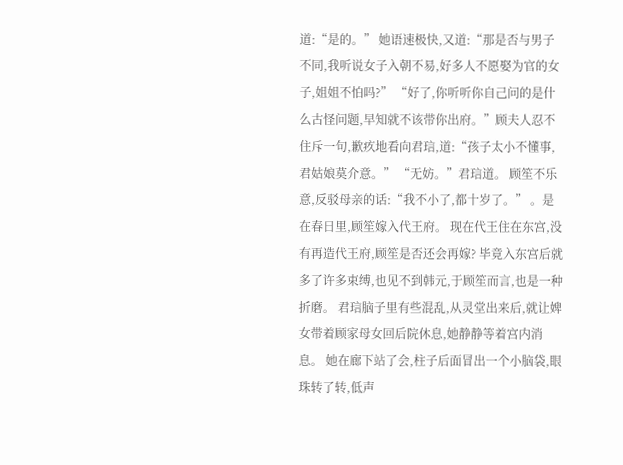道:“是的。” 她语速极快,又道:“那是否与男子不同,我听说女子入朝不易,好多人不愿娶为官的女子,姐姐不怕吗?” “好了,你听听你自己问的是什么古怪问题,早知就不该带你出府。”顾夫人忍不住斥一句,歉疚地看向君琂,道:“孩子太小不懂事,君姑娘莫介意。” “无妨。”君琂道。 顾笙不乐意,反驳母亲的话:“我不小了,都十岁了。” 。是在春日里,顾笙嫁入代王府。 现在代王住在东宫,没有再造代王府,顾笙是否还会再嫁? 毕竟入东宫后就多了许多束缚,也见不到韩元,于顾笙而言,也是一种折磨。 君琂脑子里有些混乱,从灵堂出来后,就让婢女带着顾家母女回后院休息,她静静等着宫内消息。 她在廊下站了会,柱子后面冒出一个小脑袋,眼珠转了转,低声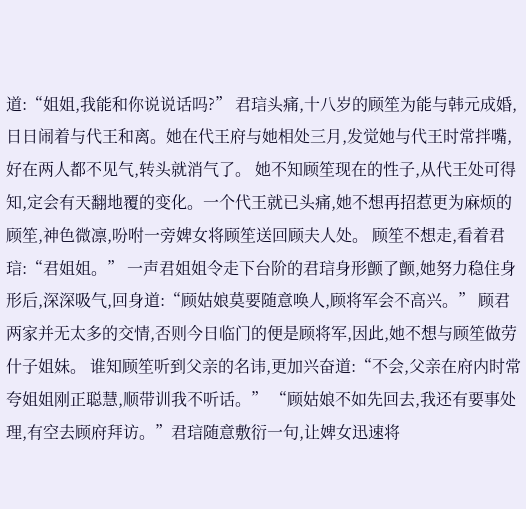道:“姐姐,我能和你说说话吗?” 君琂头痛,十八岁的顾笙为能与韩元成婚,日日闹着与代王和离。她在代王府与她相处三月,发觉她与代王时常拌嘴,好在两人都不见气,转头就消气了。 她不知顾笙现在的性子,从代王处可得知,定会有天翻地覆的变化。一个代王就已头痛,她不想再招惹更为麻烦的顾笙,神色微凛,吩咐一旁婢女将顾笙送回顾夫人处。 顾笙不想走,看着君琂:“君姐姐。” 一声君姐姐令走下台阶的君琂身形颤了颤,她努力稳住身形后,深深吸气,回身道:“顾姑娘莫要随意唤人,顾将军会不高兴。” 顾君两家并无太多的交情,否则今日临门的便是顾将军,因此,她不想与顾笙做劳什子姐妹。 谁知顾笙听到父亲的名讳,更加兴奋道:“不会,父亲在府内时常夸姐姐刚正聪慧,顺带训我不听话。” “顾姑娘不如先回去,我还有要事处理,有空去顾府拜访。”君琂随意敷衍一句,让婢女迅速将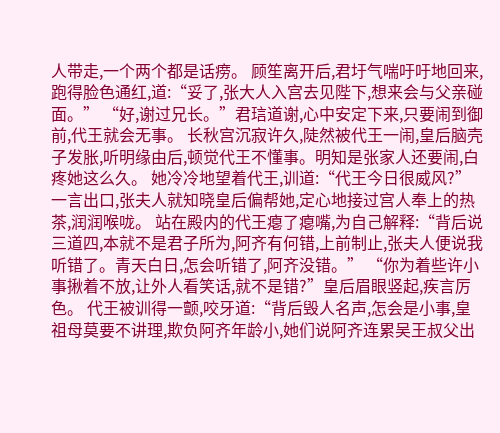人带走,一个两个都是话痨。 顾笙离开后,君圩气喘吁吁地回来,跑得脸色通红,道:“妥了,张大人入宫去见陛下,想来会与父亲碰面。” “好,谢过兄长。”君琂道谢,心中安定下来,只要闹到御前,代王就会无事。 长秋宫沉寂许久,陡然被代王一闹,皇后脑壳子发胀,听明缘由后,顿觉代王不懂事。明知是张家人还要闹,白疼她这么久。 她冷冷地望着代王,训道:“代王今日很威风?” 一言出口,张夫人就知晓皇后偏帮她,定心地接过宫人奉上的热茶,润润喉咙。 站在殿内的代王瘪了瘪嘴,为自己解释:“背后说三道四,本就不是君子所为,阿齐有何错,上前制止,张夫人便说我听错了。青天白日,怎会听错了,阿齐没错。” “你为着些许小事揪着不放,让外人看笑话,就不是错?”皇后眉眼竖起,疾言厉色。 代王被训得一颤,咬牙道:“背后毁人名声,怎会是小事,皇祖母莫要不讲理,欺负阿齐年龄小,她们说阿齐连累吴王叔父出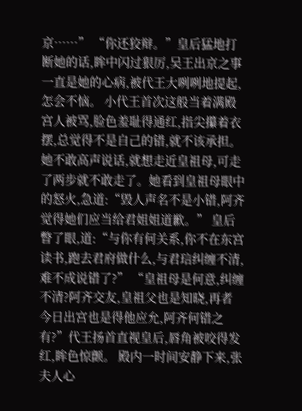京……” “你还狡辩。”皇后猛地打断她的话,眸中闪过狠厉,吴王出京之事一直是她的心病,被代王大咧咧地提起,怎会不恼。 小代王首次这般当着满殿宫人被骂,脸色羞耻得通红,指尖攥着衣摆,总觉得不是自己的错,就不该承担。 她不敢高声说话,就想走近皇祖母,可走了两步就不敢走了。她看到皇祖母眼中的怒火,急道:“毁人声名不是小错,阿齐觉得她们应当给君姐姐道歉。” 皇后瞥了眼,道:“与你有何关系,你不在东宫读书,跑去君府做什么,与君琂纠缠不清,难不成说错了?” “皇祖母是何意,纠缠不清?阿齐交友,皇祖父也是知晓,再者今日出宫也是得他应允,阿齐何错之有?”代王扬首直视皇后,唇角被咬得发红,眸色惊颤。 殿内一时间安静下来,张夫人心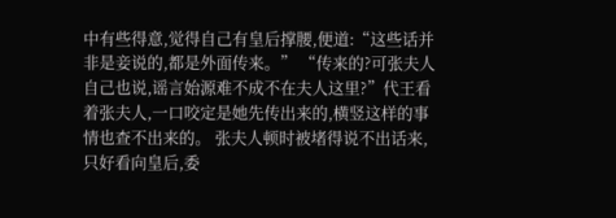中有些得意,觉得自己有皇后撑腰,便道:“这些话并非是妾说的,都是外面传来。” “传来的?可张夫人自己也说,谣言始源难不成不在夫人这里?”代王看着张夫人,一口咬定是她先传出来的,横竖这样的事情也查不出来的。 张夫人顿时被堵得说不出话来,只好看向皇后,委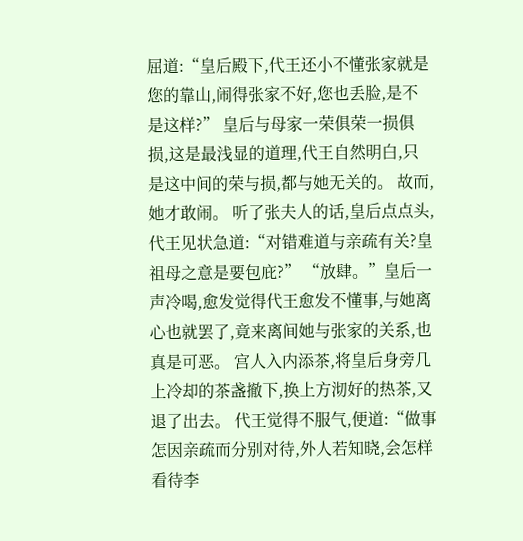屈道:“皇后殿下,代王还小不懂张家就是您的靠山,闹得张家不好,您也丢脸,是不是这样?” 皇后与母家一荣俱荣一损俱损,这是最浅显的道理,代王自然明白,只是这中间的荣与损,都与她无关的。 故而,她才敢闹。 听了张夫人的话,皇后点点头,代王见状急道:“对错难道与亲疏有关?皇祖母之意是要包庇?” “放肆。”皇后一声冷喝,愈发觉得代王愈发不懂事,与她离心也就罢了,竟来离间她与张家的关系,也真是可恶。 宫人入内添茶,将皇后身旁几上冷却的茶盏撤下,换上方沏好的热茶,又退了出去。 代王觉得不服气,便道:“做事怎因亲疏而分别对待,外人若知晓,会怎样看待李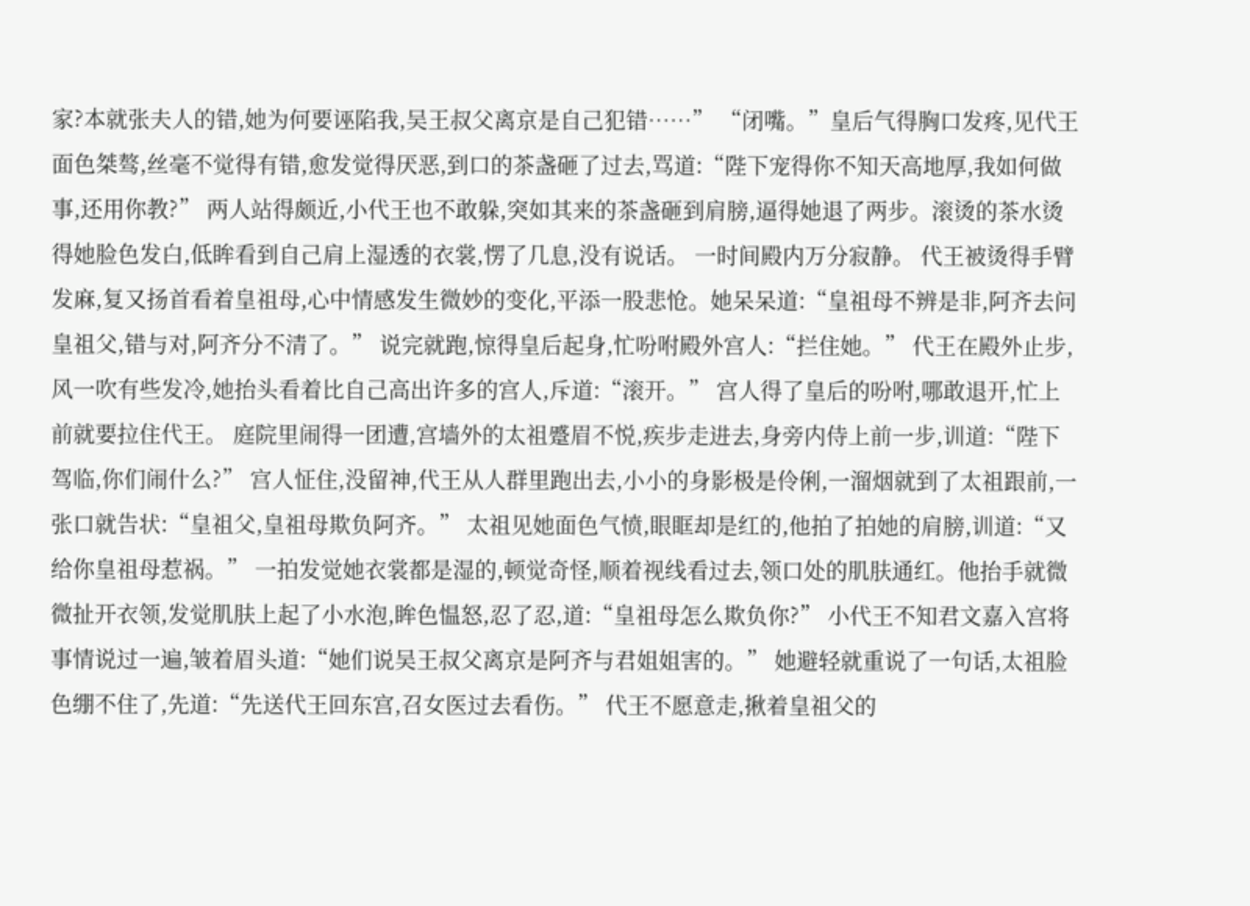家?本就张夫人的错,她为何要诬陷我,吴王叔父离京是自己犯错……” “闭嘴。”皇后气得胸口发疼,见代王面色桀骜,丝毫不觉得有错,愈发觉得厌恶,到口的茶盏砸了过去,骂道:“陛下宠得你不知天高地厚,我如何做事,还用你教?” 两人站得颇近,小代王也不敢躲,突如其来的茶盏砸到肩膀,逼得她退了两步。滚烫的茶水烫得她脸色发白,低眸看到自己肩上湿透的衣裳,愣了几息,没有说话。 一时间殿内万分寂静。 代王被烫得手臂发麻,复又扬首看着皇祖母,心中情感发生微妙的变化,平添一股悲怆。她呆呆道:“皇祖母不辨是非,阿齐去问皇祖父,错与对,阿齐分不清了。” 说完就跑,惊得皇后起身,忙吩咐殿外宫人:“拦住她。” 代王在殿外止步,风一吹有些发冷,她抬头看着比自己高出许多的宫人,斥道:“滚开。” 宫人得了皇后的吩咐,哪敢退开,忙上前就要拉住代王。 庭院里闹得一团遭,宫墙外的太祖蹙眉不悦,疾步走进去,身旁内侍上前一步,训道:“陛下驾临,你们闹什么?” 宫人怔住,没留神,代王从人群里跑出去,小小的身影极是伶俐,一溜烟就到了太祖跟前,一张口就告状:“皇祖父,皇祖母欺负阿齐。” 太祖见她面色气愤,眼眶却是红的,他拍了拍她的肩膀,训道:“又给你皇祖母惹祸。” 一拍发觉她衣裳都是湿的,顿觉奇怪,顺着视线看过去,领口处的肌肤通红。他抬手就微微扯开衣领,发觉肌肤上起了小水泡,眸色愠怒,忍了忍,道:“皇祖母怎么欺负你?” 小代王不知君文嘉入宫将事情说过一遍,皱着眉头道:“她们说吴王叔父离京是阿齐与君姐姐害的。” 她避轻就重说了一句话,太祖脸色绷不住了,先道:“先送代王回东宫,召女医过去看伤。” 代王不愿意走,揪着皇祖父的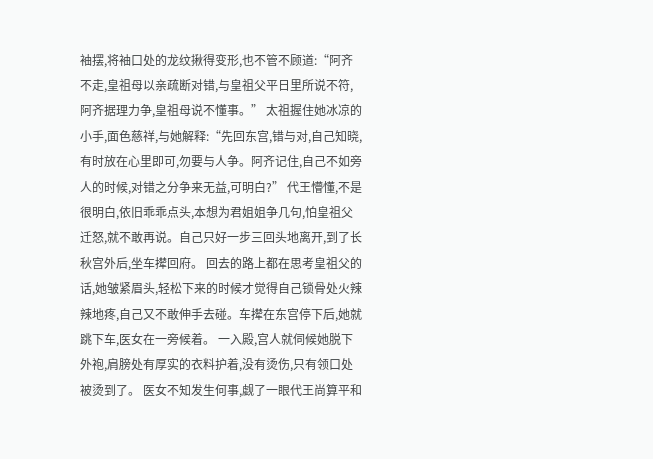袖摆,将袖口处的龙纹揪得变形,也不管不顾道:“阿齐不走,皇祖母以亲疏断对错,与皇祖父平日里所说不符,阿齐据理力争,皇祖母说不懂事。” 太祖握住她冰凉的小手,面色慈祥,与她解释:“先回东宫,错与对,自己知晓,有时放在心里即可,勿要与人争。阿齐记住,自己不如旁人的时候,对错之分争来无益,可明白?” 代王懵懂,不是很明白,依旧乖乖点头,本想为君姐姐争几句,怕皇祖父迁怒,就不敢再说。自己只好一步三回头地离开,到了长秋宫外后,坐车撵回府。 回去的路上都在思考皇祖父的话,她皱紧眉头,轻松下来的时候才觉得自己锁骨处火辣辣地疼,自己又不敢伸手去碰。车撵在东宫停下后,她就跳下车,医女在一旁候着。 一入殿,宫人就伺候她脱下外袍,肩膀处有厚实的衣料护着,没有烫伤,只有领口处被烫到了。 医女不知发生何事,觑了一眼代王尚算平和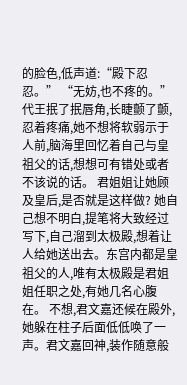的脸色,低声道:“殿下忍忍。” “无妨,也不疼的。”代王抿了抿唇角,长睫颤了颤,忍着疼痛,她不想将软弱示于人前,脑海里回忆着自己与皇祖父的话,想想可有错处或者不该说的话。 君姐姐让她顾及皇后,是否就是这样做? 她自己想不明白,提笔将大致经过写下,自己溜到太极殿,想着让人给她送出去。东宫内都是皇祖父的人,唯有太极殿是君姐姐任职之处,有她几名心腹在。 不想,君文嘉还候在殿外,她躲在柱子后面低低唤了一声。君文嘉回神,装作随意般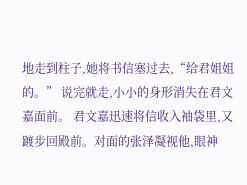地走到柱子,她将书信塞过去,“给君姐姐的。” 说完就走,小小的身形消失在君文嘉面前。 君文嘉迅速将信收入袖袋里,又踱步回殿前。对面的张泽凝视他,眼神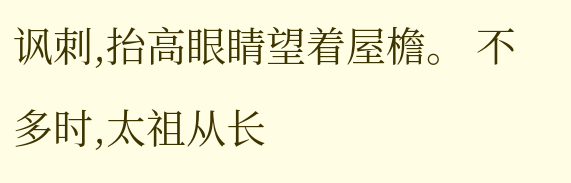讽刺,抬高眼睛望着屋檐。 不多时,太祖从长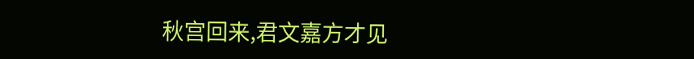秋宫回来,君文嘉方才见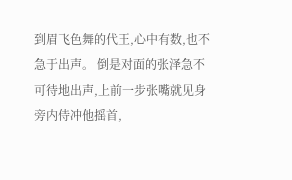到眉飞色舞的代王,心中有数,也不急于出声。 倒是对面的张泽急不可待地出声,上前一步张嘴就见身旁内侍冲他摇首,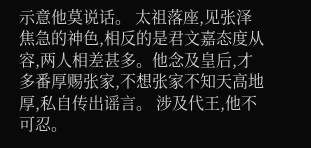示意他莫说话。 太祖落座,见张泽焦急的神色,相反的是君文嘉态度从容,两人相差甚多。他念及皇后,才多番厚赐张家,不想张家不知天高地厚,私自传出谣言。 涉及代王,他不可忍。